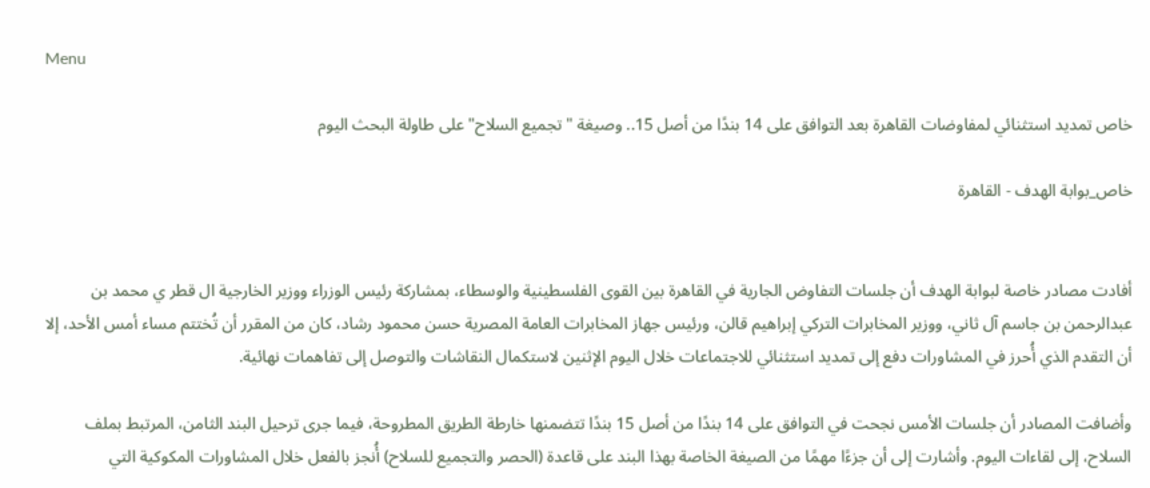Menu

خاص تمديد استثنائي لمفاوضات القاهرة بعد التوافق على 14 بندًا من أصل 15.. وصيغة "تجميع السلاح" على طاولة البحث اليوم

خاص_بوابة الهدف - القاهرة


أفادت مصادر خاصة لبوابة الهدف أن جلسات التفاوض الجارية في القاهرة بين القوى الفلسطينية والوسطاء، بمشاركة رئيس الوزراء ووزير الخارجية ال قطر ي محمد بن عبدالرحمن بن جاسم آل ثاني، ووزير المخابرات التركي إبراهيم قالن، ورئيس جهاز المخابرات العامة المصرية حسن محمود رشاد، كان من المقرر أن تُختتم مساء أمس الأحد، إلا أن التقدم الذي أُحرز في المشاورات دفع إلى تمديد استثنائي للاجتماعات خلال اليوم الإثنين لاستكمال النقاشات والتوصل إلى تفاهمات نهائية.

وأضافت المصادر أن جلسات الأمس نجحت في التوافق على 14 بندًا من أصل 15 بندًا تتضمنها خارطة الطريق المطروحة، فيما جرى ترحيل البند الثامن، المرتبط بملف السلاح، إلى لقاءات اليوم. وأشارت إلى أن جزءًا مهمًا من الصيغة الخاصة بهذا البند على قاعدة (الحصر والتجميع للسلاح) أُنجز بالفعل خلال المشاورات المكوكية التي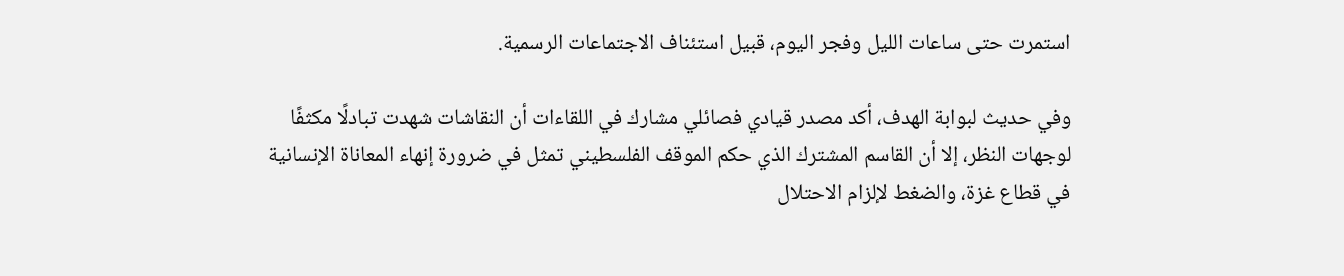استمرت حتى ساعات الليل وفجر اليوم، قبيل استئناف الاجتماعات الرسمية.

وفي حديث لبوابة الهدف، أكد مصدر قيادي فصائلي مشارك في اللقاءات أن النقاشات شهدت تبادلًا مكثفًا لوجهات النظر، إلا أن القاسم المشترك الذي حكم الموقف الفلسطيني تمثل في ضرورة إنهاء المعاناة الإنسانية في قطاع غزة، والضغط لإلزام الاحتلال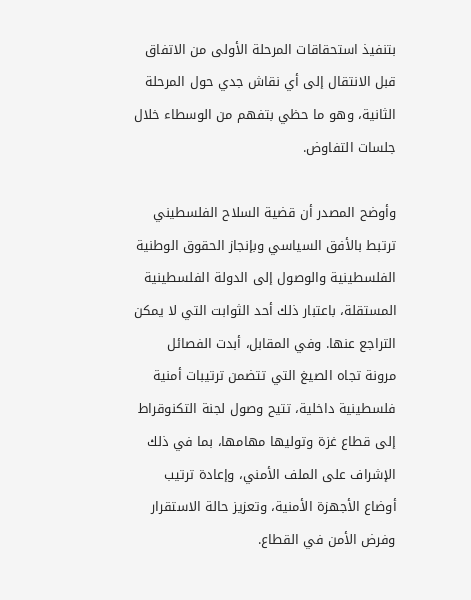بتنفيذ استحقاقات المرحلة الأولى من الاتفاق قبل الانتقال إلى أي نقاش جدي حول المرحلة الثانية، وهو ما حظي بتفهم من الوسطاء خلال جلسات التفاوض.

وأوضح المصدر أن قضية السلاح الفلسطيني ترتبط بالأفق السياسي وبإنجاز الحقوق الوطنية الفلسطينية والوصول إلى الدولة الفلسطينية المستقلة، باعتبار ذلك أحد الثوابت التي لا يمكن التراجع عنها. وفي المقابل، أبدت الفصائل مرونة تجاه الصيغ التي تتضمن ترتيبات أمنية فلسطينية داخلية، تتيح وصول لجنة التكنوقراط إلى قطاع غزة وتوليها مهامها، بما في ذلك الإشراف على الملف الأمني، وإعادة ترتيب أوضاع الأجهزة الأمنية، وتعزيز حالة الاستقرار وفرض الأمن في القطاع.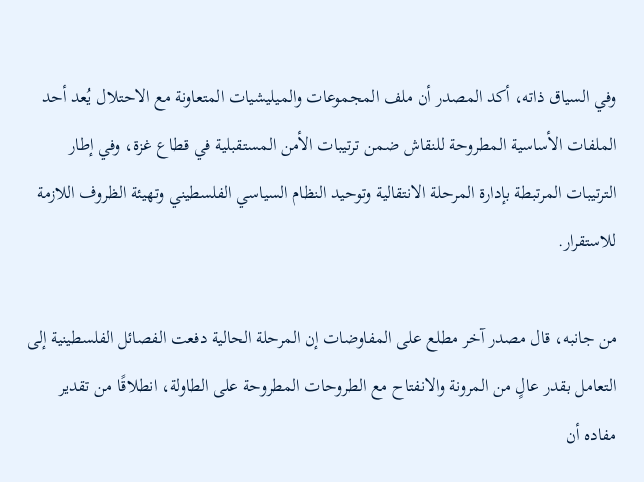وفي السياق ذاته، أكد المصدر أن ملف المجموعات والميليشيات المتعاونة مع الاحتلال يُعد أحد الملفات الأساسية المطروحة للنقاش ضمن ترتيبات الأمن المستقبلية في قطاع غزة، وفي إطار الترتيبات المرتبطة بإدارة المرحلة الانتقالية وتوحيد النظام السياسي الفلسطيني وتهيئة الظروف اللازمة للاستقرار.

من جانبه، قال مصدر آخر مطلع على المفاوضات إن المرحلة الحالية دفعت الفصائل الفلسطينية إلى التعامل بقدر عالٍ من المرونة والانفتاح مع الطروحات المطروحة على الطاولة، انطلاقًا من تقدير مفاده أن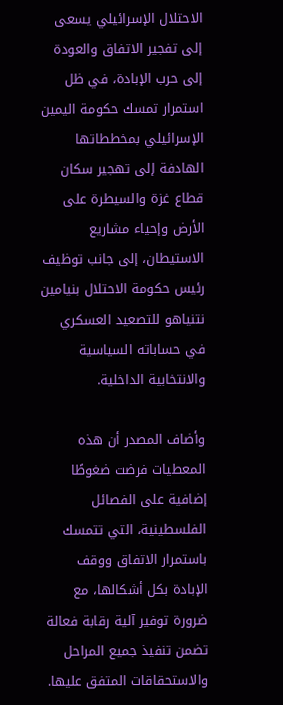الاحتلال الإسرائيلي يسعى إلى تفجير الاتفاق والعودة إلى حرب الإبادة، في ظل استمرار تمسك حكومة اليمين الإسرائيلي بمخططاتها الهادفة إلى تهجير سكان قطاع غزة والسيطرة على الأرض وإحياء مشاريع الاستيطان، إلى جانب توظيف رئيس حكومة الاحتلال بنيامين نتنياهو للتصعيد العسكري في حساباته السياسية والانتخابية الداخلية.

وأضاف المصدر أن هذه المعطيات فرضت ضغوطًا إضافية على الفصائل الفلسطينية، التي تتمسك باستمرار الاتفاق ووقف الإبادة بكل أشكالها، مع ضرورة توفير آلية رقابة فعالة تضمن تنفيذ جميع المراحل والاستحقاقات المتفق عليها.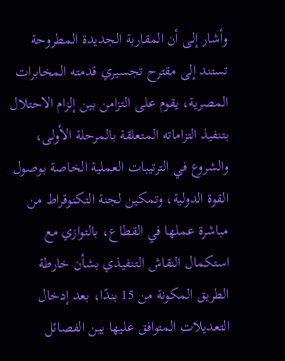وأشار إلى أن المقاربة الجديدة المطروحة تستند إلى مقترح تجسيري قدمته المخابرات المصرية، يقوم على التزامن بين إلزام الاحتلال بتنفيذ التزاماته المتعلقة بالمرحلة الأولى، والشروع في الترتيبات العملية الخاصة بوصول القوة الدولية، وتمكين لجنة التكنوقراط من مباشرة عملها في القطاع، بالتوازي مع استكمال النقاش التنفيذي بشأن خارطة الطريق المكونة من 15 بندًا، بعد إدخال التعديلات المتوافق عليها بين الفصائل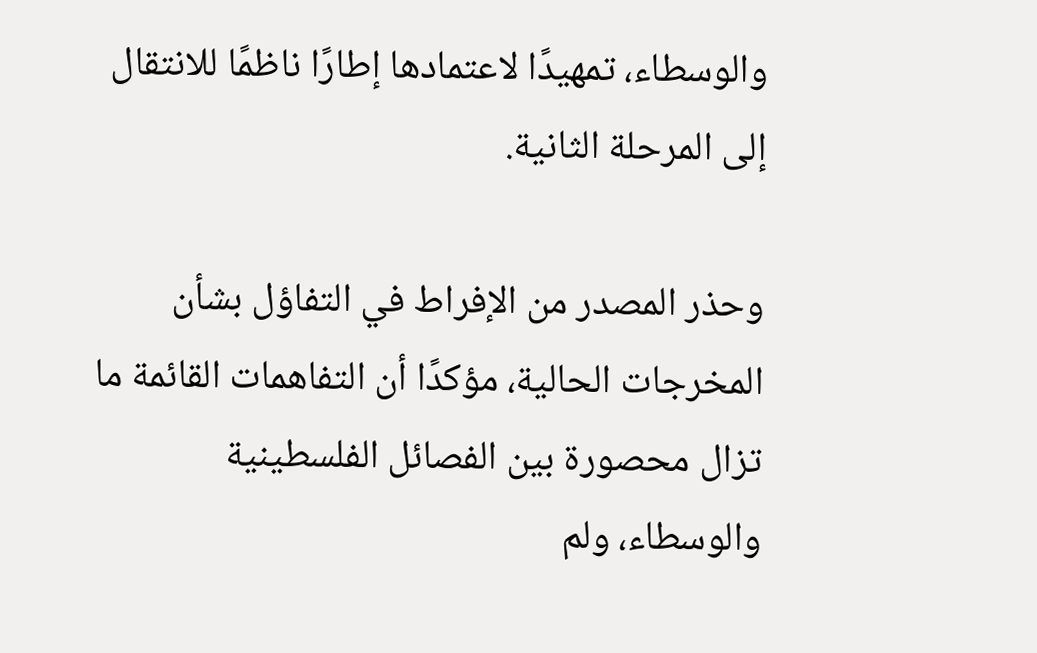والوسطاء، تمهيدًا لاعتمادها إطارًا ناظمًا للانتقال إلى المرحلة الثانية.

وحذر المصدر من الإفراط في التفاؤل بشأن المخرجات الحالية، مؤكدًا أن التفاهمات القائمة ما تزال محصورة بين الفصائل الفلسطينية والوسطاء، ولم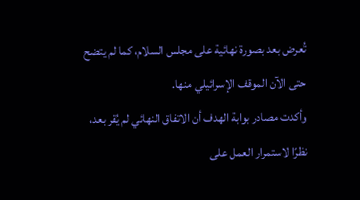تُعرض بعد بصورة نهائية على مجلس السلام، كما لم يتضح حتى الآن الموقف الإسرائيلي منها.
وأكدت مصادر بوابة الهدف أن الاتفاق النهائي لم يُقر بعد، نظرًا لاستمرار العمل على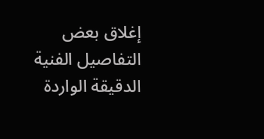إغلاق بعض التفاصيل الفنية الدقيقة الواردة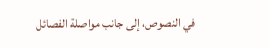في النصوص، إلى جانب مواصلة الفصائل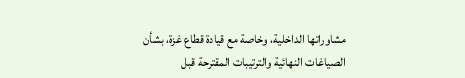مشاوراتها الداخلية، وخاصة مع قيادة قطاع غزة، بشأن الصياغات النهائية والترتيبات المقترحة قبل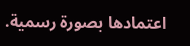اعتمادها بصورة رسمية.